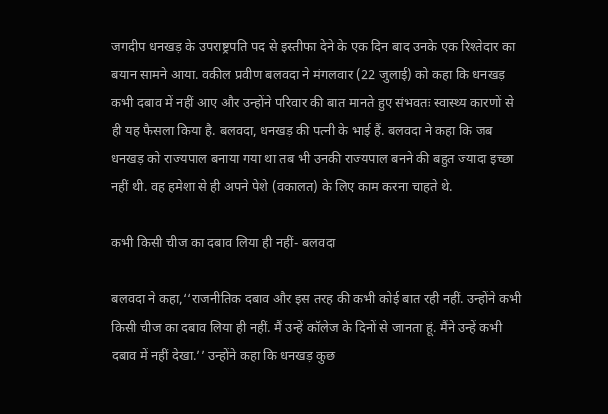जगदीप धनखड़ के उपराष्ट्रपति पद से इस्तीफा देने के एक दिन बाद उनके एक रिश्तेदार का बयान सामने आया. वकील प्रवीण बलवदा ने मंगलवार (22 जुलाई) को कहा कि धनखड़ कभी दबाव में नहीं आए और उन्होंने परिवार की बात मानते हुए संभवतः स्वास्थ्य कारणों से ही यह फैसला किया है. बलवदा, धनखड़ की पत्नी के भाई हैं. बलवदा ने कहा कि जब धनखड़ को राज्यपाल बनाया गया था तब भी उनकी राज्यपाल बनने की बहुत ज्यादा इच्छा नहीं थी. वह हमेशा से ही अपने पेशे (वकालत) के लिए काम करना चाहते थे.

कभी किसी चीज का दबाव लिया ही नहीं- बलवदा

बलवदा ने कहा,‘‘राजनीतिक दबाव और इस तरह की कभी कोई बात रही नहीं. उन्होंने कभी किसी चीज का दबाव लिया ही नहीं. मैं उन्हें कॉलेज के दिनों से जानता हूं. मैंने उन्हें कभी दबाव में नहीं देखा.’’ उन्होंने कहा कि धनखड़ कुछ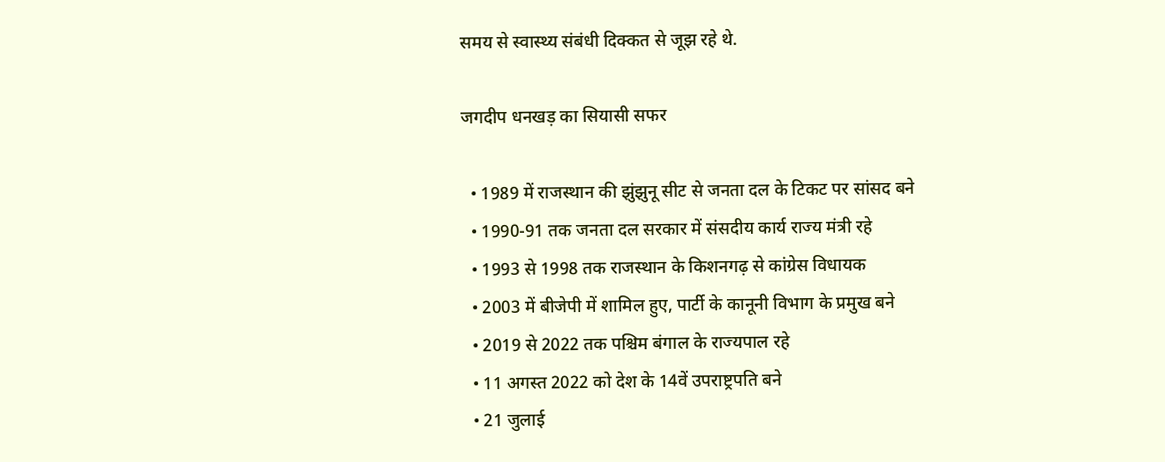समय से स्वास्थ्य संबंधी दिक्कत से जूझ रहे थे.

जगदीप धनखड़ का सियासी सफर

  • 1989 में राजस्थान की झुंझुनू सीट से जनता दल के टिकट पर सांसद बने
  • 1990-91 तक जनता दल सरकार में संसदीय कार्य राज्य मंत्री रहे
  • 1993 से 1998 तक राजस्थान के किशनगढ़ से कांग्रेस विधायक
  • 2003 में बीजेपी में शामिल हुए, पार्टी के कानूनी विभाग के प्रमुख बने
  • 2019 से 2022 तक पश्चिम बंगाल के राज्यपाल रहे
  • 11 अगस्त 2022 को देश के 14वें उपराष्ट्रपति बने
  • 21 जुलाई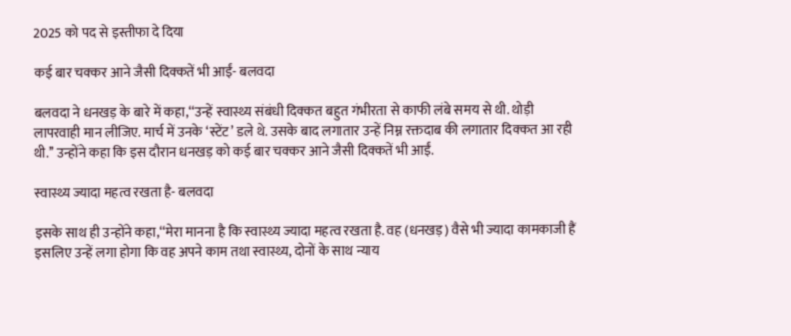2025 को पद से इस्तीफा दे दिया

कई बार चक्कर आने जैसी दिक्कतें भी आईं- बलवदा

बलवदा ने धनखड़ के बारे में कहा,‘‘उन्हें स्वास्थ्य संबंधी दिक्कत बहुत गंभीरता से काफी लंबे समय से थी. थोड़ी लापरवाही मान लीजिए. मार्च में उनके ‘स्टेंट’ डले थे. उसके बाद लगातार उन्हें निम्न रक्तदाब की लगातार दिक्कत आ रही थी.’’ उन्होंने कहा कि इस दौरान धनखड़ को कई बार चक्कर आने जैसी दिक्कतें भी आईं.

स्वास्थ्य ज्यादा महत्व रखता है- बलवदा

इसके साथ ही उन्होंने कहा,‘‘मेरा मानना है कि स्वास्थ्य ज्यादा महत्व रखता है. वह (धनखड़) वैसे भी ज्यादा कामकाजी हैं इसलिए उन्हें लगा होगा कि वह अपने काम तथा स्वास्थ्य, दोनों के साथ न्याय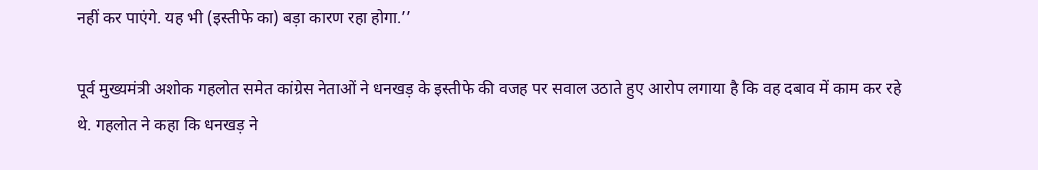नहीं कर पाएंगे. यह भी (इस्तीफे का) बड़ा कारण रहा होगा.’’

पूर्व मुख्यमंत्री अशोक गहलोत समेत कांग्रेस नेताओं ने धनखड़ के इस्तीफे की वजह पर सवाल उठाते हुए आरोप लगाया है कि वह दबाव में काम कर रहे थे. गहलोत ने कहा कि धनखड़ ने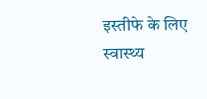इस्तीफे के लिए स्वास्थ्य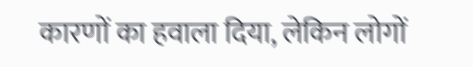कारणों का हवाला दिया, लेकिन लोगों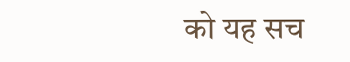को यह सच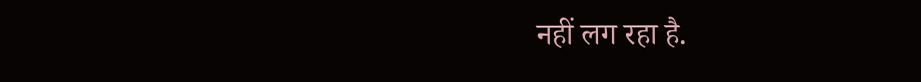नहीं लग रहा है.